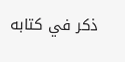ذكر في كتابه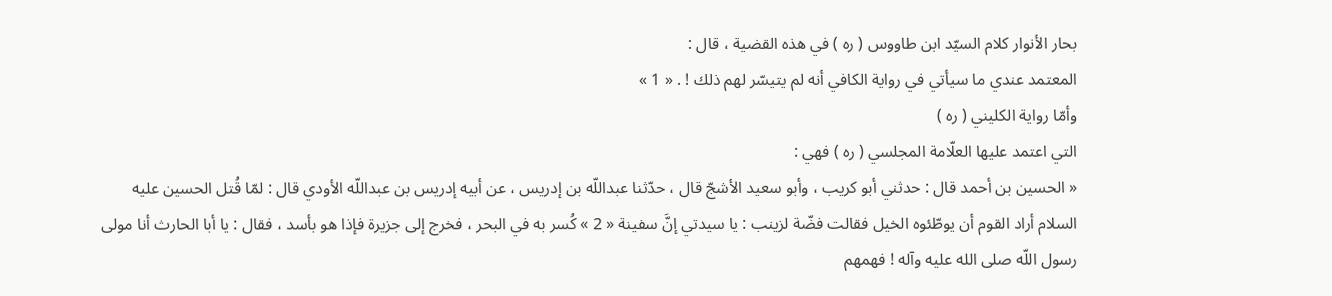بحار الأنوار كلام السيّد ابن طاووس ( ره ) في هذه القضية ، قال :
المعتمد عندي ما سيأتي في رواية الكافي أنه لم يتيسّر لهم ذلك ! . « 1 »
وأمّا رواية الكليني ( ره )
التي اعتمد عليها العلّامة المجلسي ( ره ) فهي :
« الحسين بن أحمد قال : حدثني أبو كريب ، وأبو سعيد الأشجّ قال ، حدّثنا عبداللّه بن إدريس ، عن أبيه إدريس بن عبداللّه الأودي قال : لمّا قُتل الحسين عليه السلام أراد القوم أن يوطّئوه الخيل فقالت فضّة لزينب : يا سيدتي إنَّ سفينة « 2 » كُسر به في البحر ، فخرج إلى جزيرة فإذا هو بأسد ، فقال : يا أبا الحارث أنا مولى رسول اللّه صلى الله عليه وآله ! فهمهم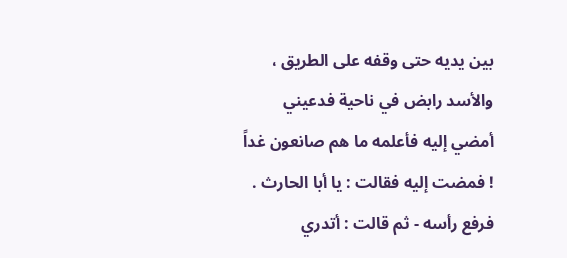بين يديه حتى وقفه على الطريق ، والأسد رابض في ناحية فدعيني أمضي إليه فأعلمه ما هم صانعون غداً ! فمضت إليه فقالت : يا أبا الحارث .
فرفع رأسه - ثم قالت : أتدري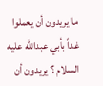ما يريدون أن يعملوا غداً بأبي عبداللّه عليه السلام ؟ يريدون أن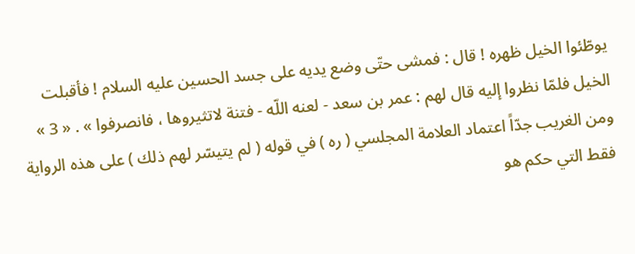يوطّئوا الخيل ظهره ! قال : فمشى حتّى وضع يديه على جسد الحسين عليه السلام ! فأقبلت الخيل فلمّا نظروا إليه قال لهم : عمر بن سعد - لعنه اللّه - فتنة لاتثيروها ، فانصرفوا » . « 3 »
ومن الغريب جدّاً اعتماد العلامة المجلسي ( ره ) في قوله ( لم يتيسّر لهم ذلك ) على هذه الرواية فقط التي حكم هو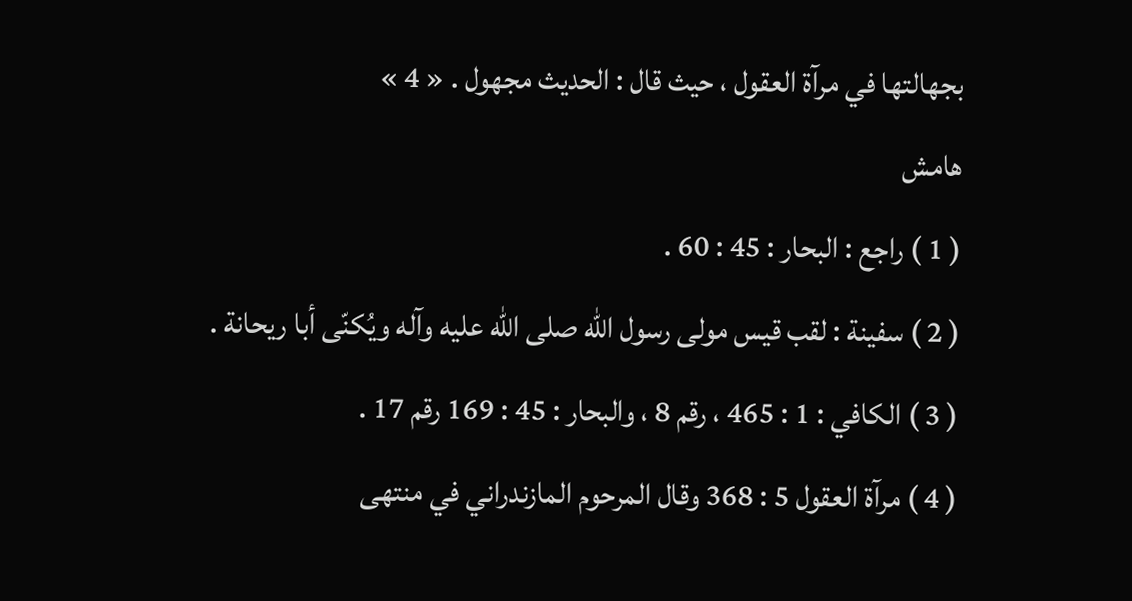بجهالتها في مرآة العقول ، حيث قال : الحديث مجهول . « 4 »
هامش
( 1 ) راجع : البحار : 45 : 60 .
( 2 ) سفينة : لقب قيس مولى رسول اللّه صلى الله عليه وآله ويُكنّى أبا ريحانة .
( 3 ) الكافي : 1 : 465 ، رقم 8 ، والبحار : 45 : 169 رقم 17 .
( 4 ) مرآة العقول 5 : 368 وقال المرحوم المازندراني في منتهى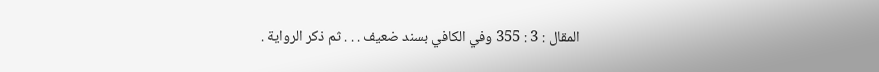المقال : 3 : 355 وفي الكافي بسند ضعيف . . . ثم ذكر الرواية .